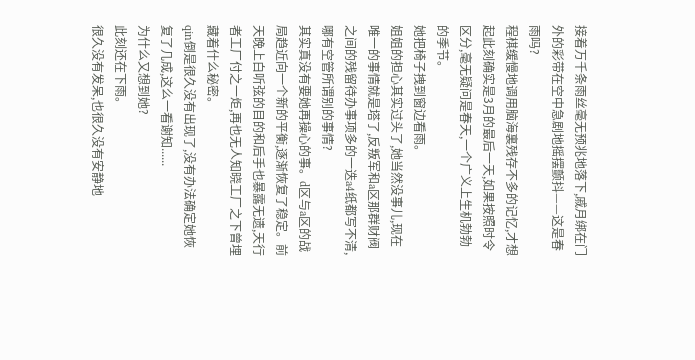接着万千条雨丝毫无预兆地落下,戚月绑在门外的彩带在空中急剧地摇摆颤抖——这是春雨吗?
程棋缓慢地调用脑海裏残存不多的记忆,才想起此刻确实是3月的最后一天,如果按照时令区分,毫无疑问是春天,一个广义上生机勃勃的季节。
她把椅子拽到窗边看雨。
姐姐的担心其实过头了,她当然没事儿,现在唯一的事情就是塔了,反叛军和a区那群财阀之间的残留待办事项多的一迭a4纸都写不清,哪有空管所谓别的事情?
其实真没有要她再操心的事。d区与a区的战局趋近向一个新的平衡,逐渐恢复了稳定。前天晚上白听弦的目的和后手也暴露无遗,天行者工厂付之一炬,再也无人知晓工厂之下曾埋藏着什么秘密。
qin倒是很久没有出现了,没有办法确定她恢复了几成,这么一看谢知......
为什么又想到她?
此刻还在下雨。
很久没有发呆,也很久没有安静地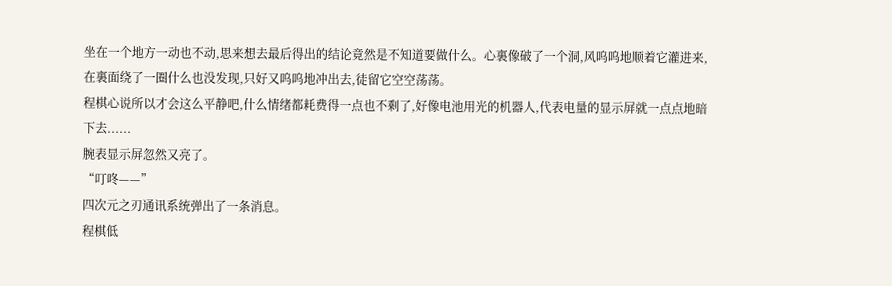坐在一个地方一动也不动,思来想去最后得出的结论竟然是不知道要做什么。心裏像破了一个洞,风呜呜地顺着它灌进来,在裏面绕了一圈什么也没发现,只好又呜呜地冲出去,徒留它空空荡荡。
程棋心说所以才会这么平静吧,什么情绪都耗费得一点也不剩了,好像电池用光的机器人,代表电量的显示屏就一点点地暗下去......
腕表显示屏忽然又亮了。
“叮咚——”
四次元之刃通讯系统弹出了一条消息。
程棋低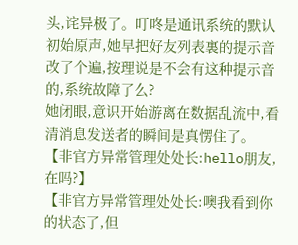头,诧异极了。叮咚是通讯系统的默认初始原声,她早把好友列表裏的提示音改了个遍,按理说是不会有这种提示音的,系统故障了么?
她闭眼,意识开始游离在数据乱流中,看清消息发送者的瞬间是真愣住了。
【非官方异常管理处处长:hello朋友,在吗?】
【非官方异常管理处处长:噢我看到你的状态了,但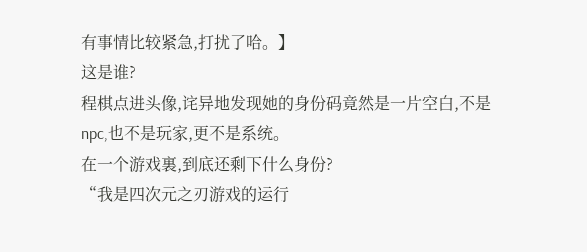有事情比较紧急,打扰了哈。】
这是谁?
程棋点进头像,诧异地发现她的身份码竟然是一片空白,不是npc,也不是玩家,更不是系统。
在一个游戏裏,到底还剩下什么身份?
“我是四次元之刃游戏的运行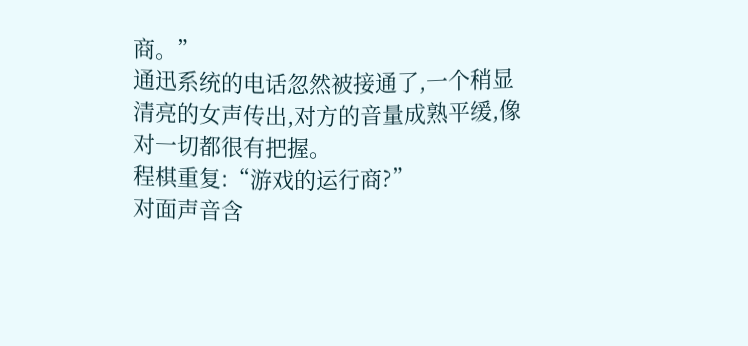商。”
通迅系统的电话忽然被接通了,一个稍显清亮的女声传出,对方的音量成熟平缓,像对一切都很有把握。
程棋重复:“游戏的运行商?”
对面声音含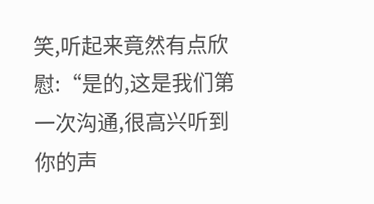笑,听起来竟然有点欣慰:“是的,这是我们第一次沟通,很高兴听到你的声